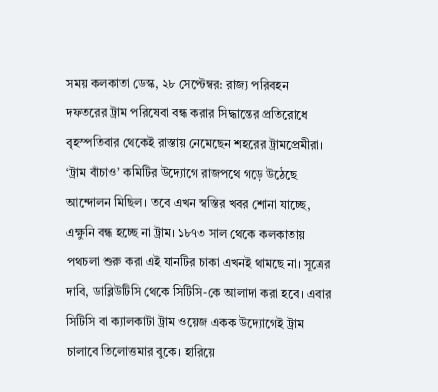সময় কলকাতা ডেস্ক, ২৮ সেপ্টেম্বর: রাজ্য পরিবহন দফতরের ট্রাম পরিষেবা বন্ধ করার সিদ্ধান্তের প্রতিরোধে বৃহস্পতিবার থেকেই রাস্তায় নেমেছেন শহরের ট্রামপ্রেমীরা। ‘ট্রাম বাঁচাও’ কমিটির উদ্যোগে রাজপথে গড়ে উঠেছে আন্দোলন মিছিল। তবে এখন স্বস্তির খবর শোনা যাচ্ছে, এক্ষুনি বন্ধ হচ্ছে না ট্রাম। ১৮৭৩ সাল থেকে কলকাতায় পথচলা শুরু করা এই যানটির চাকা এখনই থামছে না। সূত্রের দাবি, ডাব্লিউটিসি থেকে সিটিসি-কে আলাদা করা হবে। এবার সিটিসি বা ক্যালকাটা ট্রাম ওয়েজ একক উদ্যোগেই ট্রাম চালাবে তিলোত্তমার বুকে। হারিয়ে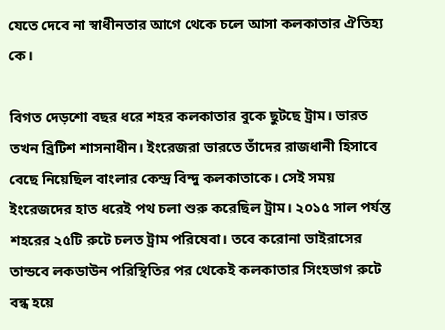যেতে দেবে না স্বাধীনতার আগে থেকে চলে আসা কলকাতার ঐতিহ্য কে।

বিগত দেড়শো বছর ধরে শহর কলকাতার বুকে ছুটছে ট্রাম। ভারত তখন ব্রিটিশ শাসনাধীন। ইংরেজরা ভারতে তাঁদের রাজধানী হিসাবে বেছে নিয়েছিল বাংলার কেন্দ্র বিন্দু কলকাতাকে। সেই সময় ইংরেজদের হাত ধরেই পথ চলা শুরু করেছিল ট্রাম। ২০১৫ সাল পর্যন্ত শহরের ২৫টি রুটে চলত ট্রাম পরিষেবা। তবে করোনা ভাইরাসের তান্ডবে লকডাউন পরিস্থিতির পর থেকেই কলকাতার সিংহভাগ রুটে বন্ধ হয়ে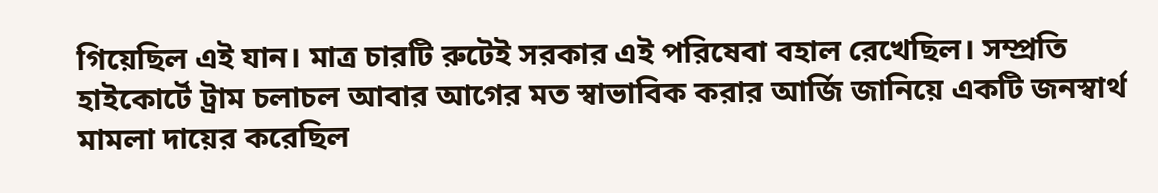গিয়েছিল এই যান। মাত্র চারটি রুটেই সরকার এই পরিষেবা বহাল রেখেছিল। সম্প্রতি হাইকোর্টে ট্রাম চলাচল আবার আগের মত স্বাভাবিক করার আর্জি জানিয়ে একটি জনস্বার্থ মামলা দায়ের করেছিল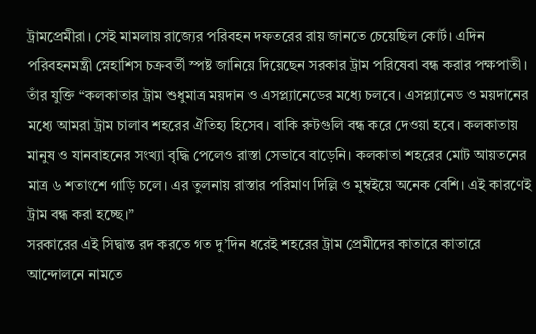ট্রামপ্রেমীরা। সেই মামলায় রাজ্যের পরিবহন দফতরের রায় জানতে চেয়েছিল কোর্ট। এদিন পরিবহনমন্ত্রী স্নেহাশিস চক্রবর্তী স্পষ্ট জানিয়ে দিয়েছেন সরকার ট্রাম পরিষেবা বন্ধ করার পক্ষপাতী। তাঁর যুক্তি “কলকাতার ট্রাম শুধুমাত্র ময়দান ও এসপ্ল্যানেডের মধ্যে চলবে। এসপ্ল্যানেড ও ময়দানের মধ্যে আমরা ট্রাম চালাব শহরের ঐতিহ্য হিসেব। বাকি রুটগুলি বন্ধ করে দেওয়া হবে। কলকাতায় মানুষ ও যানবাহনের সংখ্যা বৃদ্ধি পেলেও রাস্তা সেভাবে বাড়েনি। কলকাতা শহরের মোট আয়তনের মাত্র ৬ শতাংশে গাড়ি চলে। এর তুলনায় রাস্তার পরিমাণ দিল্লি ও মুম্বইয়ে অনেক বেশি। এই কারণেই ট্রাম বন্ধ করা হচ্ছে।”
সরকারের এই সিদ্বান্ত রদ করতে গত দু’দিন ধরেই শহরের ট্রাম প্রেমীদের কাতারে কাতারে আন্দোলনে নামতে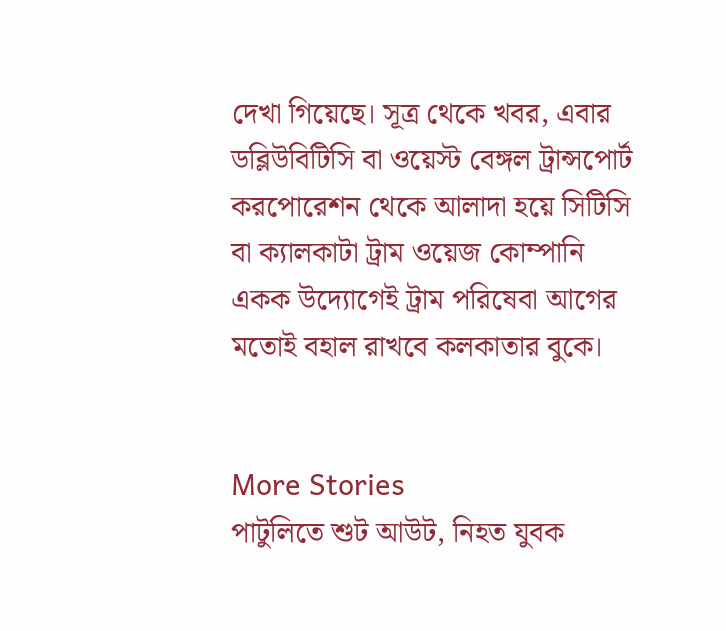দেখা গিয়েছে। সূত্র থেকে খবর, এবার ডব্লিউবিটিসি বা ওয়েস্ট বেঙ্গল ট্রান্সপোর্ট করপোরেশন থেকে আলাদা হয়ে সিটিসি বা ক্যালকাটা ট্রাম ওয়েজ কোম্পানি একক উদ্যোগেই ট্রাম পরিষেবা আগের মতোই বহাল রাখবে কলকাতার বুকে।


More Stories
পাটুলিতে শুট আউট, নিহত যুবক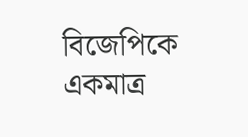বিজেপিকে একমাত্র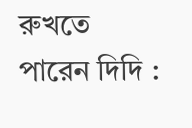রুখতে পারেন দিদি :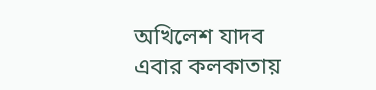অখিলেশ যাদব
এবার কলকাতায়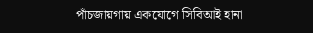পাঁচজায়গায় একযোগে সিবিআই হানা